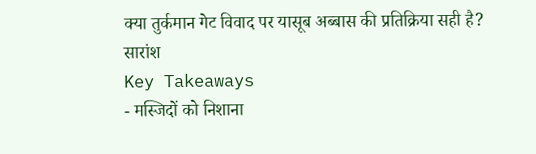क्या तुर्कमान गेट विवाद पर यासूब अब्बास की प्रतिक्रिया सही है?
सारांश
Key Takeaways
- मस्जिदों को निशाना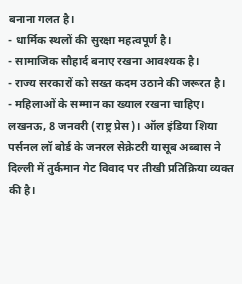बनाना गलत है।
- धार्मिक स्थलों की सुरक्षा महत्वपूर्ण है।
- सामाजिक सौहार्द बनाए रखना आवश्यक है।
- राज्य सरकारों को सख्त कदम उठाने की जरूरत है।
- महिलाओं के सम्मान का ख्याल रखना चाहिए।
लखनऊ, 8 जनवरी (राष्ट्र प्रेस)। ऑल इंडिया शिया पर्सनल लॉ बोर्ड के जनरल सेक्रेटरी यासूब अब्बास ने दिल्ली में तुर्कमान गेट विवाद पर तीखी प्रतिक्रिया व्यक्त की है।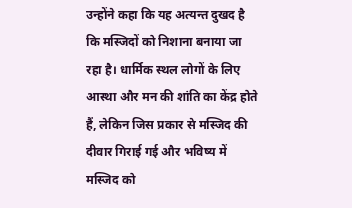उन्होंने कहा कि यह अत्यन्त दुखद है कि मस्जिदों को निशाना बनाया जा रहा है। धार्मिक स्थल लोगों के लिए आस्था और मन की शांति का केंद्र होते हैं, लेकिन जिस प्रकार से मस्जिद की दीवार गिराई गई और भविष्य में मस्जिद को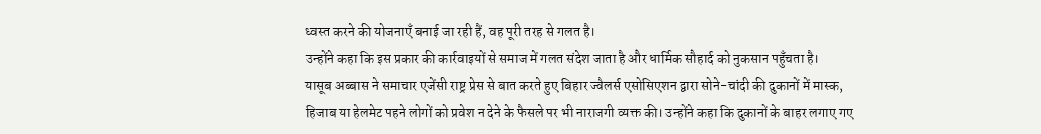ध्वस्त करने की योजनाएँ बनाई जा रही हैं, वह पूरी तरह से गलत है।
उन्होंने कहा कि इस प्रकार की कार्रवाइयों से समाज में गलत संदेश जाता है और धार्मिक सौहार्द को नुकसान पहुँचता है।
यासूब अब्बास ने समाचार एजेंसी राष्ट्र प्रेस से बात करते हुए बिहार ज्वैलर्स एसोसिएशन द्वारा सोने-चांदी की दुकानों में मास्क, हिजाब या हेलमेट पहने लोगों को प्रवेश न देने के फैसले पर भी नाराजगी व्यक्त की। उन्होंने कहा कि दुकानों के बाहर लगाए गए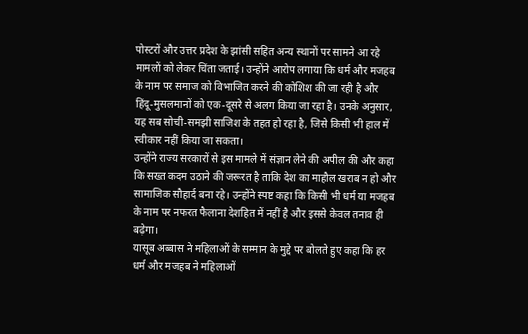पोस्टरों और उत्तर प्रदेश के झांसी सहित अन्य स्थानों पर सामने आ रहे मामलों को लेकर चिंता जताई। उन्होंने आरोप लगाया कि धर्म और मजहब के नाम पर समाज को विभाजित करने की कोशिश की जा रही है और हिंदू-मुसलमानों को एक-दूसरे से अलग किया जा रहा है। उनके अनुसार, यह सब सोची-समझी साजिश के तहत हो रहा है, जिसे किसी भी हाल में स्वीकार नहीं किया जा सकता।
उन्होंने राज्य सरकारों से इस मामले में संज्ञान लेने की अपील की और कहा कि सख्त कदम उठाने की जरूरत है ताकि देश का माहौल खराब न हो और सामाजिक सौहार्द बना रहे। उन्होंने स्पष्ट कहा कि किसी भी धर्म या मजहब के नाम पर नफरत फैलाना देशहित में नहीं है और इससे केवल तनाव ही बढ़ेगा।
यासूब अब्बास ने महिलाओं के सम्मान के मुद्दे पर बोलते हुए कहा कि हर धर्म और मजहब ने महिलाओं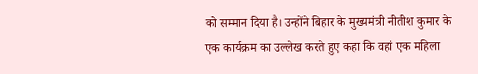को सम्मान दिया है। उन्होंने बिहार के मुख्यमंत्री नीतीश कुमार के एक कार्यक्रम का उल्लेख करते हुए कहा कि वहां एक महिला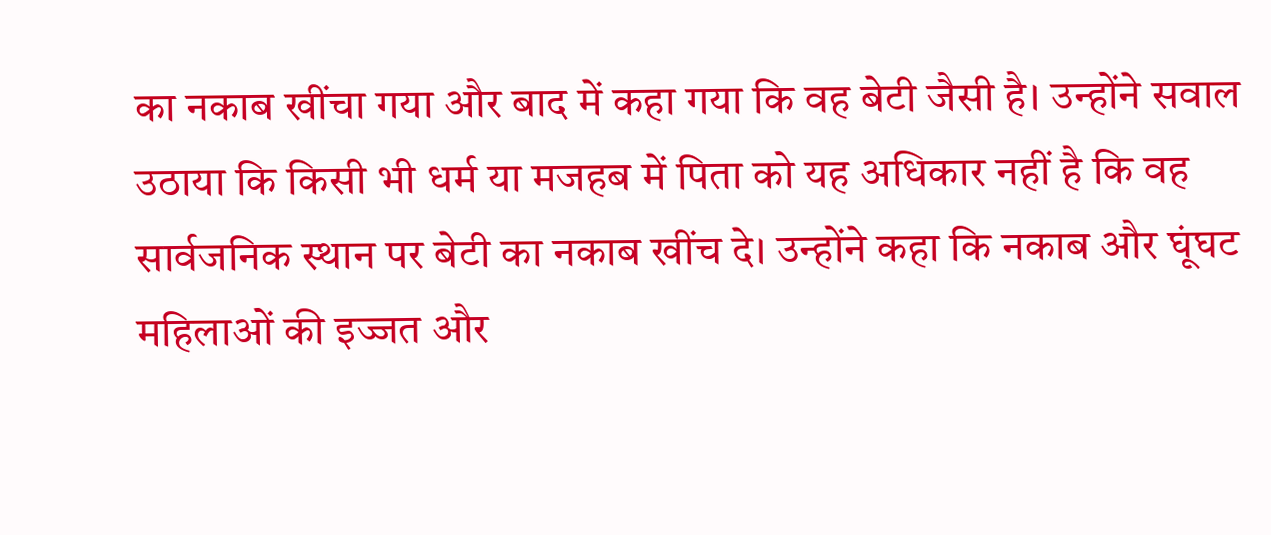का नकाब खींचा गया और बाद में कहा गया कि वह बेटी जैसी है। उन्होंने सवाल उठाया कि किसी भी धर्म या मजहब में पिता को यह अधिकार नहीं है कि वह सार्वजनिक स्थान पर बेटी का नकाब खींच दे। उन्होंने कहा कि नकाब और घूंघट महिलाओं की इज्जत और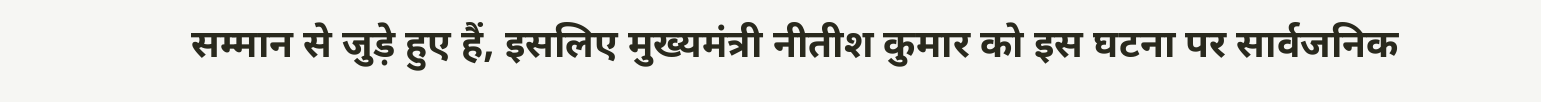सम्मान से जुड़े हुए हैं, इसलिए मुख्यमंत्री नीतीश कुमार को इस घटना पर सार्वजनिक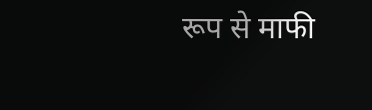रूप से माफी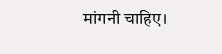मांगनी चाहिए।